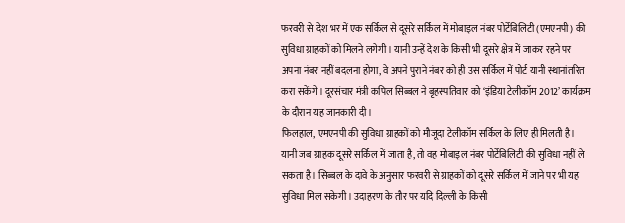फरवरी से देश भर में एक सर्किल से दूसरे सर्किल में मोबाइल नंबर पोर्टेबिलिटी (एमएनपी) की सुविधा ग्राहकों को मिलने लगेगी। यानी उन्हें देश के किसी भी दूसरे क्षेत्र में जाकर रहने पर अपना नंबर नहीं बदलना होगा, वे अपने पुराने नंबर को ही उस सर्किल में पोर्ट यानी स्थानांतरित करा सकेंगे। दूरसंचार मंत्री कपिल सिब्बल ने बृहस्पतिवार को ‘इंडिया टेलीकॉम 2012’ कार्यक्रम के दौरान यह जानकारी दी।
फिलहाल, एमएनपी की सुविधा ग्राहकों को मौजूदा टेलीकॉम सर्किल के लिए ही मिलती है। यानी जब ग्राहक दूसरे सर्किल में जाता है, तो वह मोबाइल नंबर पोर्टेबिलिटी की सुविधा नहीं ले सकता है। सिब्बल के दावे के अनुसार फरवरी से ग्राहकों को दूसरे सर्किल में जाने पर भी यह सुविधा मिल सकेगी। उदाहरण के तौर पर यदि दिल्ली के किसी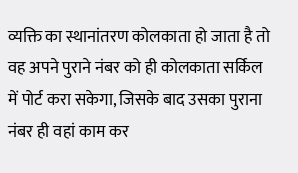व्यक्ति का स्थानांतरण कोलकाता हो जाता है तो वह अपने पुराने नंबर को ही कोलकाता सर्किल में पोर्ट करा सकेगा, जिसके बाद उसका पुराना नंबर ही वहां काम कर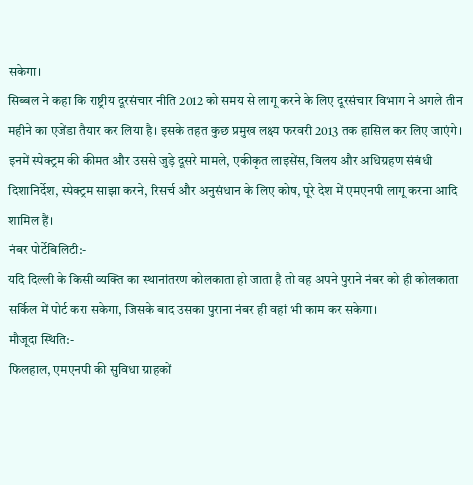सकेगा।
सिब्बल ने कहा कि राष्ट्रीय दूरसंचार नीति 2012 को समय से लागू करने के लिए दूरसंचार विभाग ने अगले तीन महीने का एजेंडा तैयार कर लिया है। इसके तहत कुछ प्रमुख लक्ष्य फरवरी 2013 तक हासिल कर लिए जाएंगे। इनमें स्पेक्ट्रम की कीमत और उससे जुड़े दूसरे मामले, एकीकृत लाइसेंस, विलय और अधिग्रहण संबंधी दिशानिर्देश, स्पेक्ट्रम साझा करने, रिसर्च और अनुसंधान के लिए कोष, पूरे देश में एमएनपी लागू करना आदि शामिल हैं।
नंबर पोर्टेबिलिटी:-
यदि दिल्ली के किसी व्यक्ति का स्थानांतरण कोलकाता हो जाता है तो वह अपने पुराने नंबर को ही कोलकाता सर्किल में पोर्ट करा सकेगा, जिसके बाद उसका पुराना नंबर ही वहां भी काम कर सकेगा।
मौजूदा स्थिति:-
फिलहाल, एमएनपी की सुविधा ग्राहकों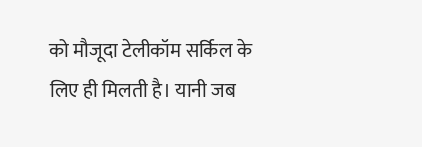को मौजूदा टेलीकॉम सर्किल के लिए ही मिलती है। यानी जब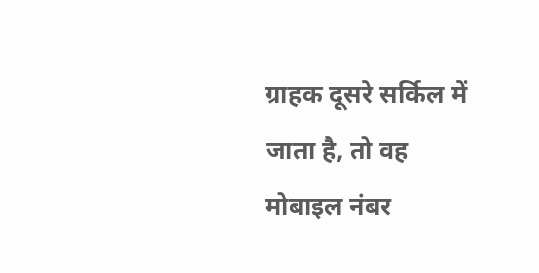ग्राहक दूसरे सर्किल में जाता है, तो वह मोबाइल नंबर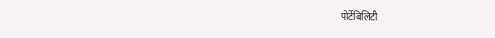पोर्टेबिलिटी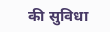की सुविधा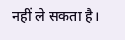नहीं ले सकता है।